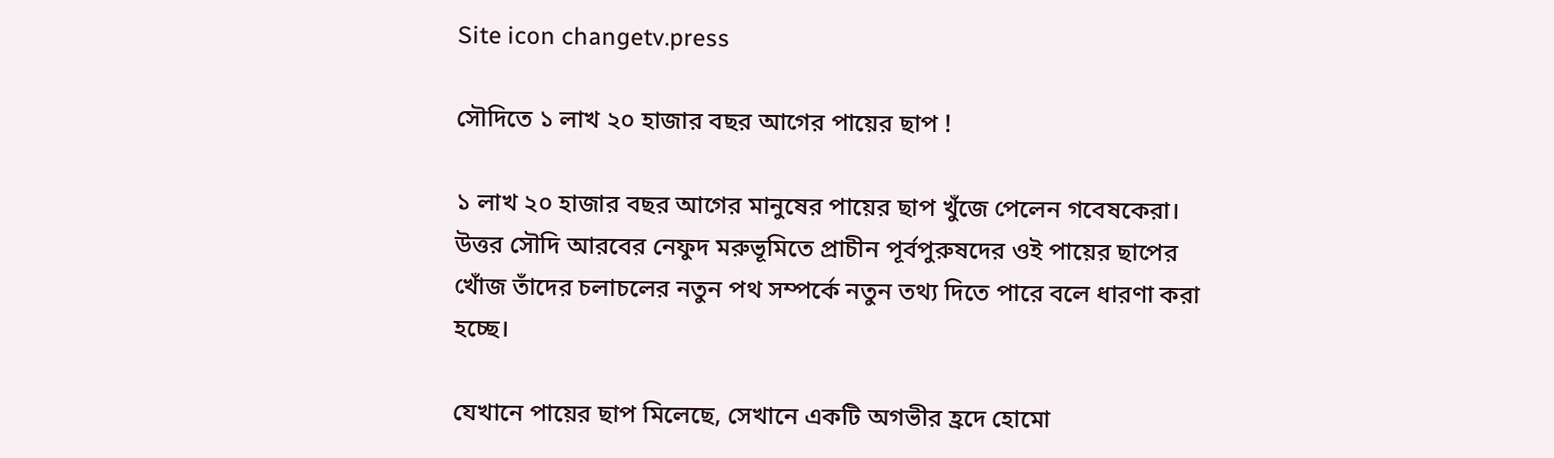Site icon changetv.press

সৌদিতে ১ লাখ ২০ হাজার বছর আগের পায়ের ছাপ !

১ লাখ ২০ হাজার বছর আগের মানুষের পায়ের ছাপ খুঁজে পেলেন গবেষকেরা। উত্তর সৌদি আরবের নেফুদ মরুভূমিতে প্রাচীন পূর্বপুরুষদের ওই পায়ের ছাপের খোঁজ তাঁদের চলাচলের নতুন পথ সম্পর্কে নতুন তথ্য দিতে পারে বলে ধারণা করা হচ্ছে।

যেখানে পায়ের ছাপ মিলেছে, সেখানে একটি অগভীর হ্রদে হোমো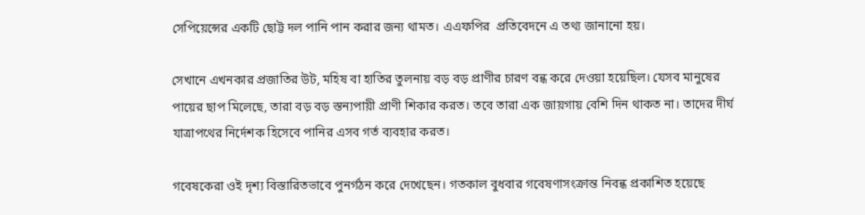সেপিয়েন্সের একটি ছোট্ট দল পানি পান করার জন্য থামত। এএফপির  প্রতিবেদনে এ তথ্য জানানো হয়।

সেখানে এখনকার প্রজাতির উট, মহিষ বা হাতির তুলনায় বড় বড় প্রাণীর চারণ বন্ধ করে দেওয়া হয়েছিল। যেসব মানুষের পায়ের ছাপ মিলেছে, তারা বড় বড় স্তন্যপায়ী প্রাণী শিকার করত। তবে তারা এক জায়গায় বেশি দিন থাকত না। তাদের দীর্ঘ যাত্রাপথের নির্দেশক হিসেবে পানির এসব গর্ত ব্যবহার করত।

গবেষকেরা ওই দৃশ্য বিস্তারিতভাবে পুনর্গঠন করে দেখেছেন। গতকাল বুধবার গবেষণাসংক্রান্ত নিবন্ধ প্রকাশিত হয়েছে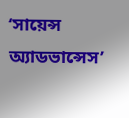‘সায়েন্স অ্যাডভান্সেস’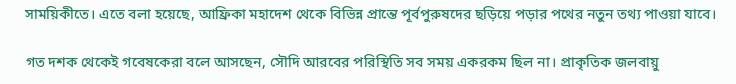সাময়িকীতে। এতে বলা হয়েছে, আফ্রিকা মহাদেশ থেকে বিভিন্ন প্রান্তে পূর্বপুরুষদের ছড়িয়ে পড়ার পথের নতুন তথ্য পাওয়া যাবে।

গত দশক থেকেই গবেষকেরা বলে আসছেন, সৌদি আরবের পরিস্থিতি সব সময় একরকম ছিল না। প্রাকৃতিক জলবায়ু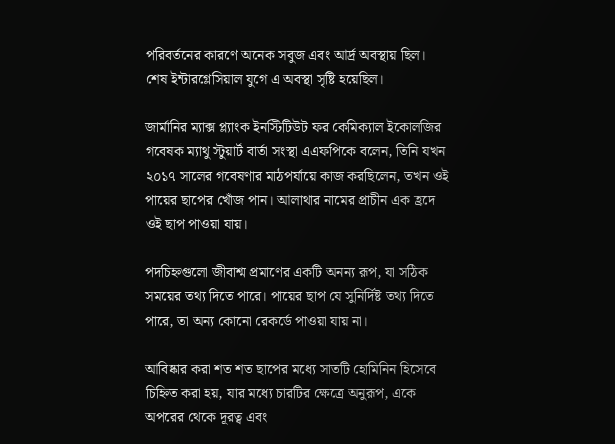পরিবর্তনের কারণে অনেক সবুজ এবং আর্দ্র অবস্থায় ছিল। শেষ ইন্টারগ্লেসিয়াল যুগে এ অবস্থা সৃষ্টি হয়েছিল।

জার্মানির ম্যাক্স প্ল্যাংক ইনস্টিটিউট ফর কেমিক্যাল ইকোলজির গবেষক ম্যাথু স্টুয়ার্ট বার্তা সংস্থা এএফপিকে বলেন, তিনি যখন ২০১৭ সালের গবেষণার মাঠপর্যায়ে কাজ করছিলেন, তখন ওই পায়ের ছাপের খোঁজ পান। আলাথার নামের প্রাচীন এক হ্রদে ওই ছাপ পাওয়া যায়।

পদচিহ্নগুলো জীবাশ্ম প্রমাণের একটি অনন্য রূপ, যা সঠিক সময়ের তথ্য দিতে পারে। পায়ের ছাপ যে সুনির্দিষ্ট তথ্য দিতে পারে, তা অন্য কোনো রেকর্ডে পাওয়া যায় না।

আবিষ্কার করা শত শত ছাপের মধ্যে সাতটি হোমিনিন হিসেবে চিহ্নিত করা হয়, যার মধ্যে চারটির ক্ষেত্রে অনুরূপ, একে অপরের থেকে দূরত্ব এবং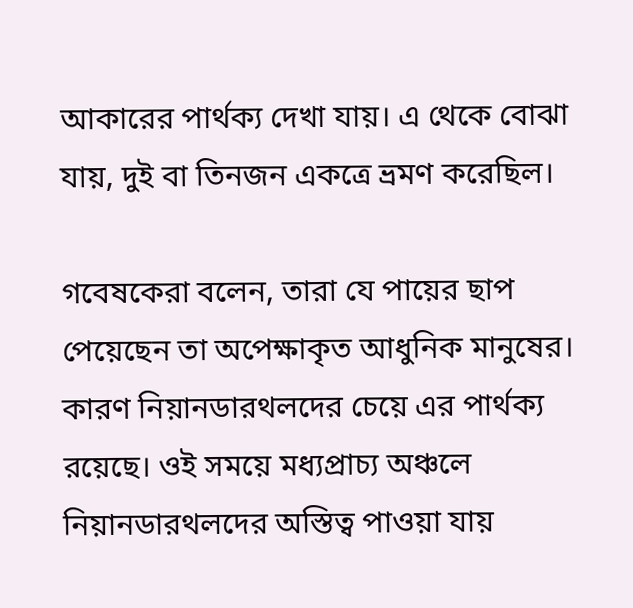আকারের পার্থক্য দেখা যায়। এ থেকে বোঝা যায়, দুই বা তিনজন একত্রে ভ্রমণ করেছিল।

গবেষকেরা বলেন, তারা যে পায়ের ছাপ পেয়েছেন তা অপেক্ষাকৃত আধুনিক মানুষের। কারণ নিয়ানডারথলদের চেয়ে এর পার্থক্য রয়েছে। ওই সময়ে মধ্যপ্রাচ্য অঞ্চলে নিয়ানডারথলদের অস্তিত্ব পাওয়া যায়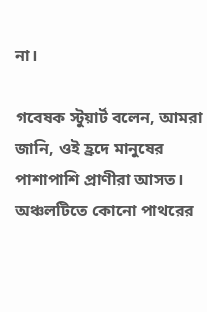না।

গবেষক স্টুয়ার্ট বলেন, আমরা জানি, ওই হ্রদে মানুষের পাশাপাশি প্রাণীরা আসত। অঞ্চলটিতে কোনো পাথরের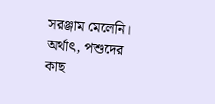সরঞ্জাম মেলেনি। অর্থাৎ, পশুদের কাছ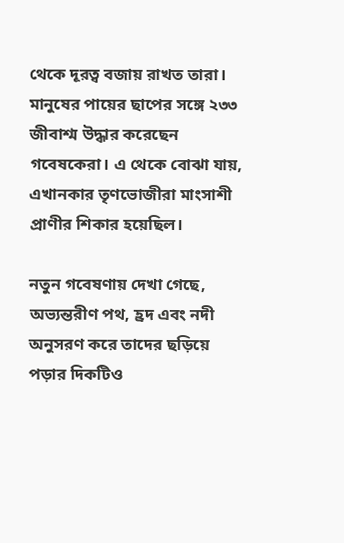থেকে দূরত্ব বজায় রাখত তারা। মানুষের পায়ের ছাপের সঙ্গে ২৩৩ জীবাশ্ম উদ্ধার করেছেন গবেষকেরা। এ থেকে বোঝা যায়, এখানকার তৃণভোজীরা মাংসাশী প্রাণীর শিকার হয়েছিল।

নতুন গবেষণায় দেখা গেছে, অভ্যন্তরীণ পথ, হ্রদ এবং নদী অনুসরণ করে তাদের ছড়িয়ে পড়ার দিকটিও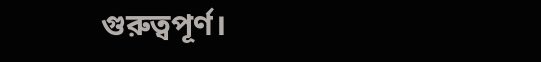গুরুত্বপূর্ণ।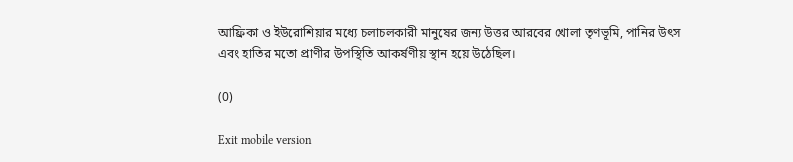আফ্রিকা ও ইউরোশিয়ার মধ্যে চলাচলকারী মানুষের জন্য উত্তর আরবের খোলা তৃণভূমি, পানির উৎস এবং হাতির মতো প্রাণীর উপস্থিতি আকর্ষণীয় স্থান হয়ে উঠেছিল।

(0)

Exit mobile version